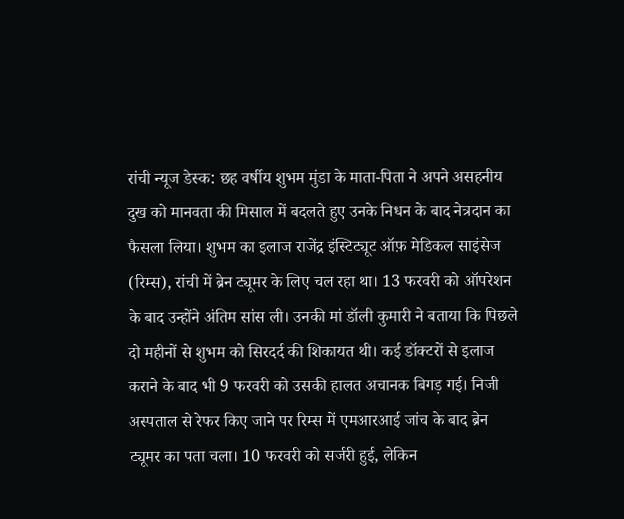रांची न्यूज डेस्क: छह वर्षीय शुभम मुंडा के माता-पिता ने अपने असहनीय दुख को मानवता की मिसाल में बदलते हुए उनके निधन के बाद नेत्रदान का फैसला लिया। शुभम का इलाज राजेंद्र इंस्टिट्यूट ऑफ़ मेडिकल साइंसेज (रिम्स), रांची में ब्रेन ट्यूमर के लिए चल रहा था। 13 फरवरी को ऑपरेशन के बाद उन्होंने अंतिम सांस ली। उनकी मां डॉली कुमारी ने बताया कि पिछले दो महीनों से शुभम को सिरदर्द की शिकायत थी। कई डॉक्टरों से इलाज कराने के बाद भी 9 फरवरी को उसकी हालत अचानक बिगड़ गई। निजी अस्पताल से रेफर किए जाने पर रिम्स में एमआरआई जांच के बाद ब्रेन ट्यूमर का पता चला। 10 फरवरी को सर्जरी हुई, लेकिन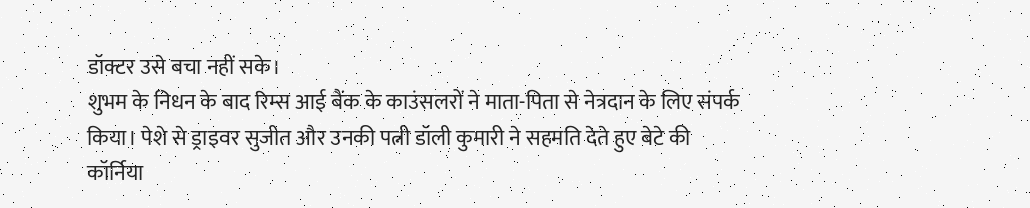डॉक्टर उसे बचा नहीं सके।
शुभम के निधन के बाद रिम्स आई बैंक के काउंसलरों ने माता-पिता से नेत्रदान के लिए संपर्क किया। पेशे से ड्राइवर सुजीत और उनकी पत्नी डॉली कुमारी ने सहमति देते हुए बेटे की कॉर्निया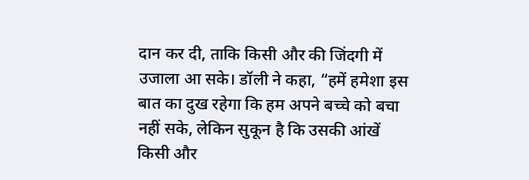दान कर दी, ताकि किसी और की जिंदगी में उजाला आ सके। डॉली ने कहा, “हमें हमेशा इस बात का दुख रहेगा कि हम अपने बच्चे को बचा नहीं सके, लेकिन सुकून है कि उसकी आंखें किसी और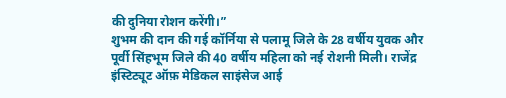की दुनिया रोशन करेंगी।”
शुभम की दान की गई कॉर्निया से पलामू जिले के 28 वर्षीय युवक और पूर्वी सिंहभूम जिले की 40 वर्षीय महिला को नई रोशनी मिली। राजेंद्र इंस्टिट्यूट ऑफ़ मेडिकल साइंसेज आई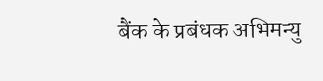बैंक के प्रबंधक अभिमन्यु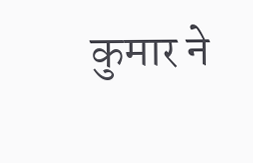कुमार ने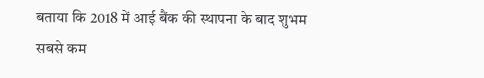बताया कि 2018 में आई बैंक की स्थापना के बाद शुभम सबसे कम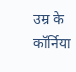उम्र के कॉर्निया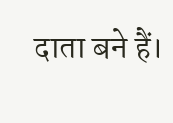दाता बने हैं।